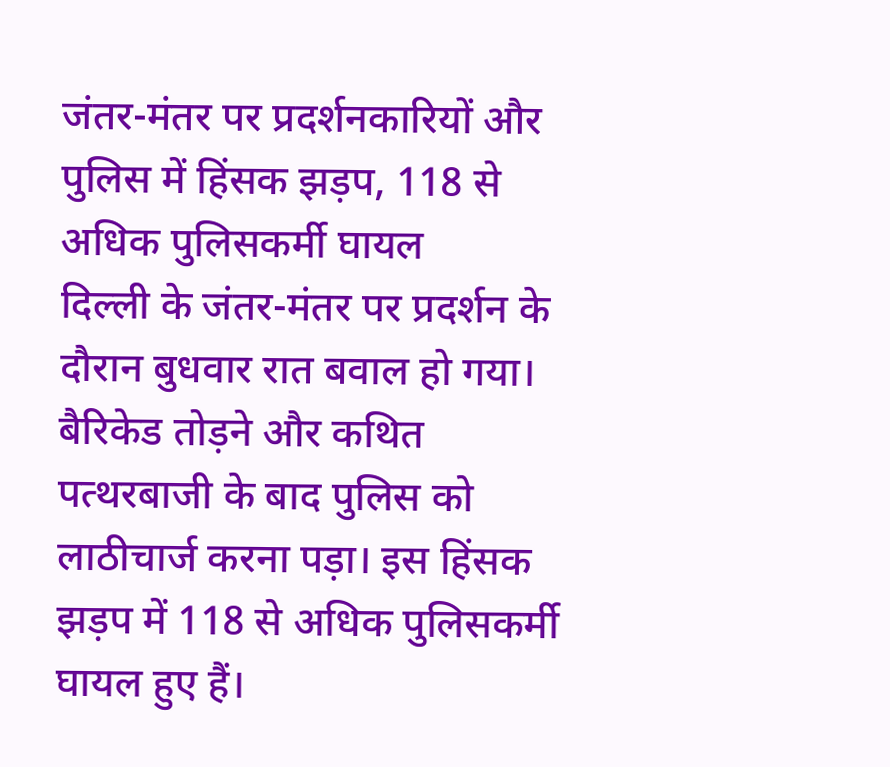जंतर-मंतर पर प्रदर्शनकारियों और पुलिस में हिंसक झड़प, 118 से अधिक पुलिसकर्मी घायल
दिल्ली के जंतर-मंतर पर प्रदर्शन के दौरान बुधवार रात बवाल हो गया। बैरिकेड तोड़ने और कथित पत्थरबाजी के बाद पुलिस को लाठीचार्ज करना पड़ा। इस हिंसक झड़प में 118 से अधिक पुलिसकर्मी घायल हुए हैं।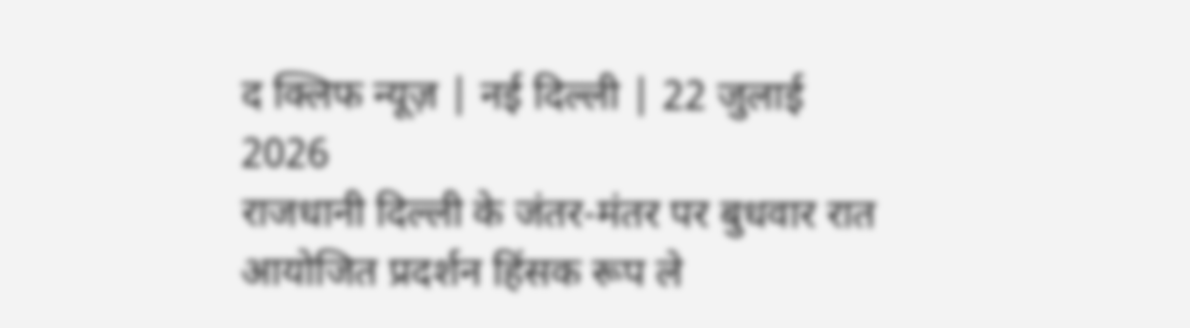द क्लिफ न्यूज़ | नई दिल्ली | 22 जुलाई 2026
राजधानी दिल्ली के जंतर-मंतर पर बुधवार रात आयोजित प्रदर्शन हिंसक रूप ले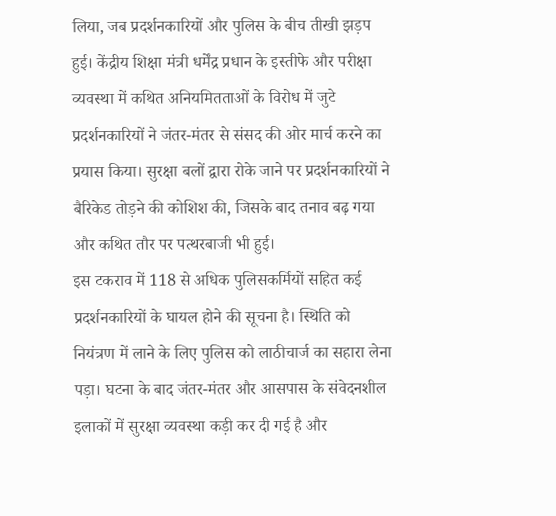लिया, जब प्रदर्शनकारियों और पुलिस के बीच तीखी झड़प हुई। केंद्रीय शिक्षा मंत्री धर्मेंद्र प्रधान के इस्तीफे और परीक्षा व्यवस्था में कथित अनियमितताओं के विरोध में जुटे प्रदर्शनकारियों ने जंतर-मंतर से संसद की ओर मार्च करने का प्रयास किया। सुरक्षा बलों द्वारा रोके जाने पर प्रदर्शनकारियों ने बैरिकेड तोड़ने की कोशिश की, जिसके बाद तनाव बढ़ गया और कथित तौर पर पत्थरबाजी भी हुई।
इस टकराव में 118 से अधिक पुलिसकर्मियों सहित कई प्रदर्शनकारियों के घायल होने की सूचना है। स्थिति को नियंत्रण में लाने के लिए पुलिस को लाठीचार्ज का सहारा लेना पड़ा। घटना के बाद जंतर-मंतर और आसपास के संवेदनशील इलाकों में सुरक्षा व्यवस्था कड़ी कर दी गई है और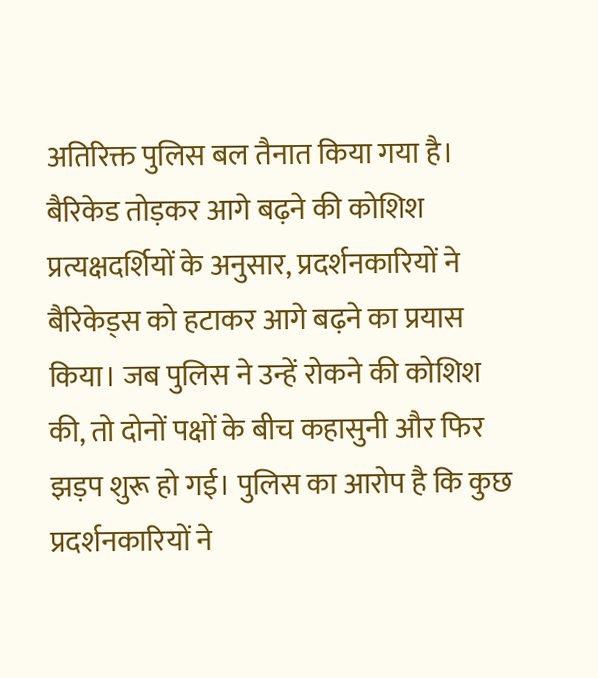अतिरिक्त पुलिस बल तैनात किया गया है।
बैरिकेड तोड़कर आगे बढ़ने की कोशिश
प्रत्यक्षदर्शियों के अनुसार, प्रदर्शनकारियों ने बैरिकेड्स को हटाकर आगे बढ़ने का प्रयास किया। जब पुलिस ने उन्हें रोकने की कोशिश की, तो दोनों पक्षों के बीच कहासुनी और फिर झड़प शुरू हो गई। पुलिस का आरोप है कि कुछ प्रदर्शनकारियों ने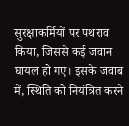सुरक्षाकर्मियों पर पथराव किया, जिससे कई जवान घायल हो गए। इसके जवाब में, स्थिति को नियंत्रित करने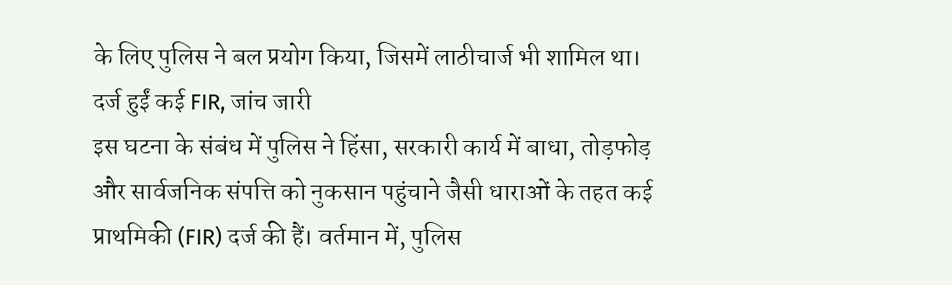के लिए पुलिस ने बल प्रयोग किया, जिसमें लाठीचार्ज भी शामिल था।
दर्ज हुईं कई FIR, जांच जारी
इस घटना के संबंध में पुलिस ने हिंसा, सरकारी कार्य में बाधा, तोड़फोड़ और सार्वजनिक संपत्ति को नुकसान पहुंचाने जैसी धाराओं के तहत कई प्राथमिकी (FIR) दर्ज की हैं। वर्तमान में, पुलिस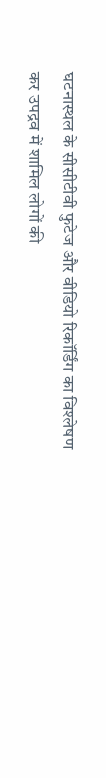घटनास्थल के सीसीटीवी फुटेज और वीडियो रिकॉर्डिंग का विश्लेषण कर उपद्रव में शामिल लोगों की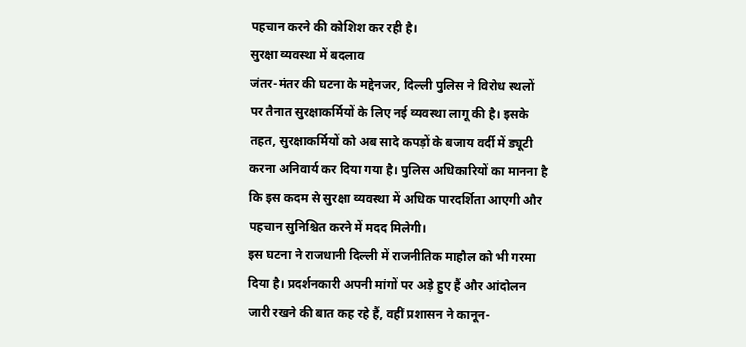पहचान करने की कोशिश कर रही है।
सुरक्षा व्यवस्था में बदलाव
जंतर-मंतर की घटना के मद्देनजर, दिल्ली पुलिस ने विरोध स्थलों पर तैनात सुरक्षाकर्मियों के लिए नई व्यवस्था लागू की है। इसके तहत, सुरक्षाकर्मियों को अब सादे कपड़ों के बजाय वर्दी में ड्यूटी करना अनिवार्य कर दिया गया है। पुलिस अधिकारियों का मानना है कि इस कदम से सुरक्षा व्यवस्था में अधिक पारदर्शिता आएगी और पहचान सुनिश्चित करने में मदद मिलेगी।
इस घटना ने राजधानी दिल्ली में राजनीतिक माहौल को भी गरमा दिया है। प्रदर्शनकारी अपनी मांगों पर अड़े हुए हैं और आंदोलन जारी रखने की बात कह रहे हैं, वहीं प्रशासन ने कानून-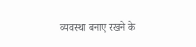व्यवस्था बनाए रखने के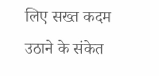लिए सख्त कदम उठाने के संकेत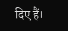दिए हैं।